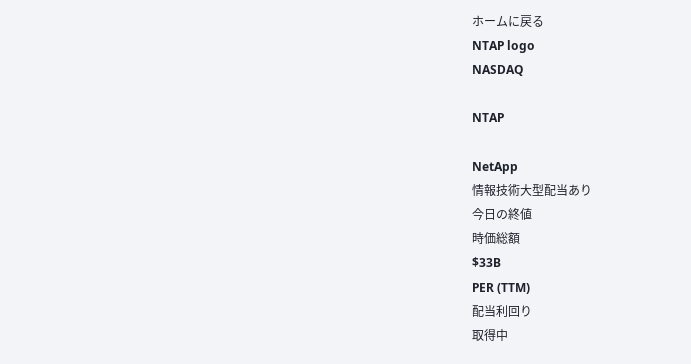ホームに戻る
NTAP logo
NASDAQ

NTAP

NetApp
情報技術大型配当あり
今日の終値
時価総額
$33B
PER (TTM)
配当利回り
取得中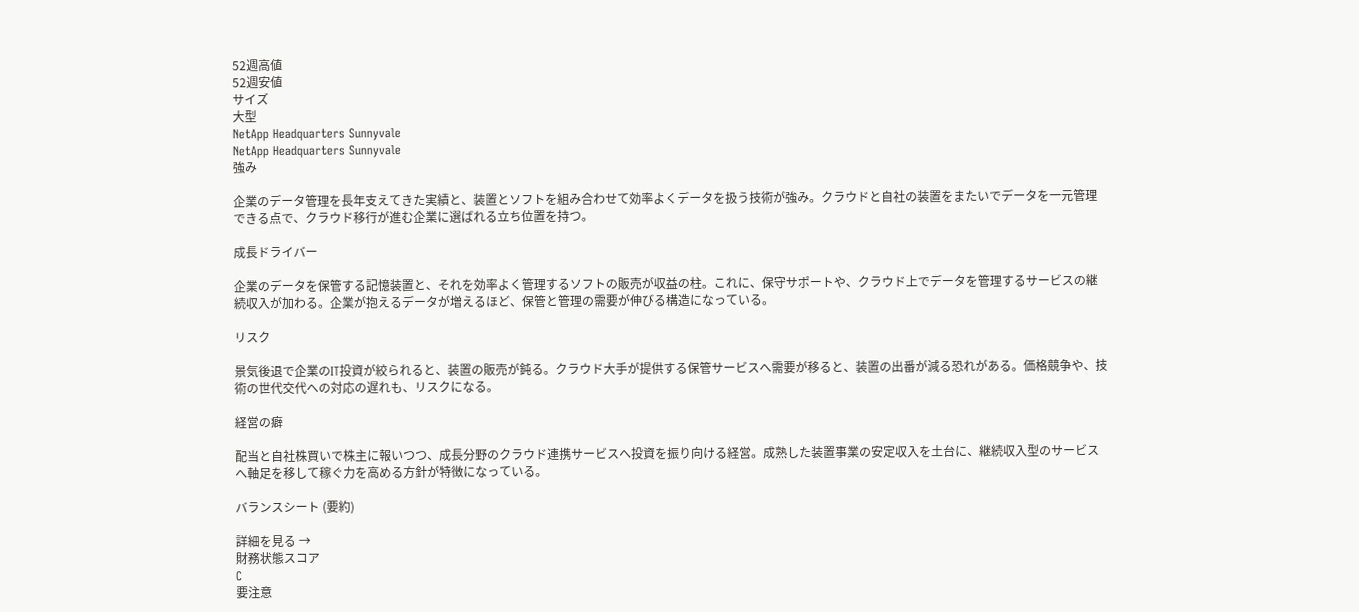52週高値
52週安値
サイズ
大型
NetApp Headquarters Sunnyvale
NetApp Headquarters Sunnyvale
強み

企業のデータ管理を長年支えてきた実績と、装置とソフトを組み合わせて効率よくデータを扱う技術が強み。クラウドと自社の装置をまたいでデータを一元管理できる点で、クラウド移行が進む企業に選ばれる立ち位置を持つ。

成長ドライバー

企業のデータを保管する記憶装置と、それを効率よく管理するソフトの販売が収益の柱。これに、保守サポートや、クラウド上でデータを管理するサービスの継続収入が加わる。企業が抱えるデータが増えるほど、保管と管理の需要が伸びる構造になっている。

リスク

景気後退で企業のIT投資が絞られると、装置の販売が鈍る。クラウド大手が提供する保管サービスへ需要が移ると、装置の出番が減る恐れがある。価格競争や、技術の世代交代への対応の遅れも、リスクになる。

経営の癖

配当と自社株買いで株主に報いつつ、成長分野のクラウド連携サービスへ投資を振り向ける経営。成熟した装置事業の安定収入を土台に、継続収入型のサービスへ軸足を移して稼ぐ力を高める方針が特徴になっている。

バランスシート (要約)

詳細を見る →
財務状態スコア
C
要注意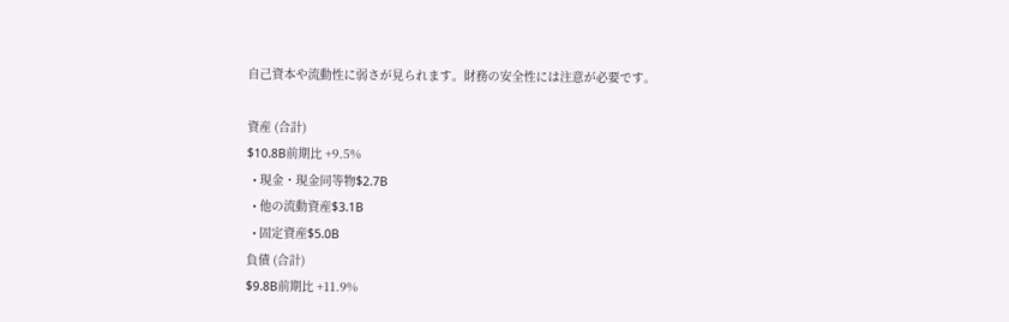自己資本や流動性に弱さが見られます。財務の安全性には注意が必要です。

資産 (合計)
$10.8B前期比 +9.5%
  • 現金・現金同等物$2.7B
  • 他の流動資産$3.1B
  • 固定資産$5.0B
負債 (合計)
$9.8B前期比 +11.9%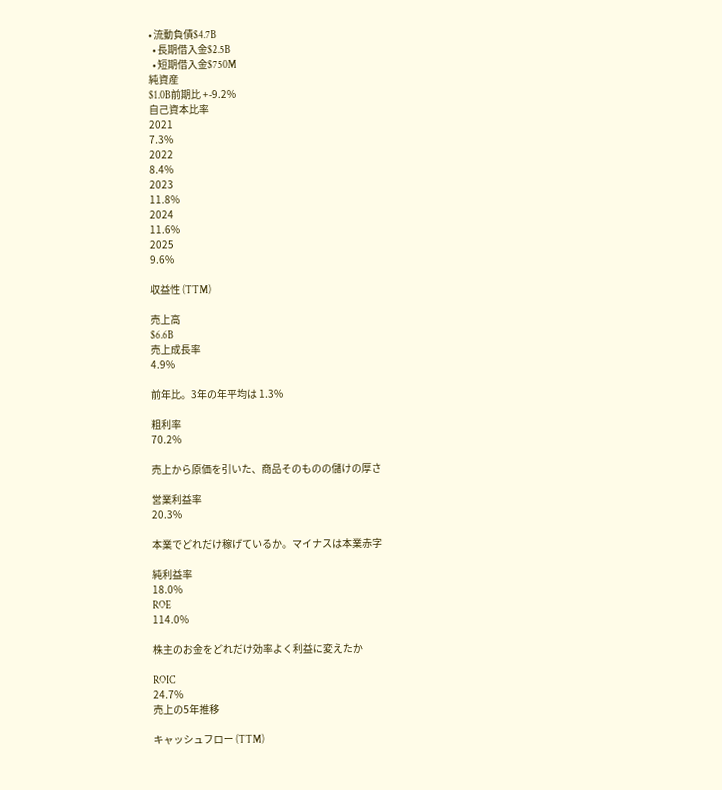• 流動負債$4.7B
  • 長期借入金$2.5B
  • 短期借入金$750M
純資産
$1.0B前期比 +-9.2%
自己資本比率
2021
7.3%
2022
8.4%
2023
11.8%
2024
11.6%
2025
9.6%

収益性 (TTM)

売上高
$6.6B
売上成長率
4.9%

前年比。3年の年平均は 1.3%

粗利率
70.2%

売上から原価を引いた、商品そのものの儲けの厚さ

営業利益率
20.3%

本業でどれだけ稼げているか。マイナスは本業赤字

純利益率
18.0%
ROE
114.0%

株主のお金をどれだけ効率よく利益に変えたか

ROIC
24.7%
売上の5年推移

キャッシュフロー (TTM)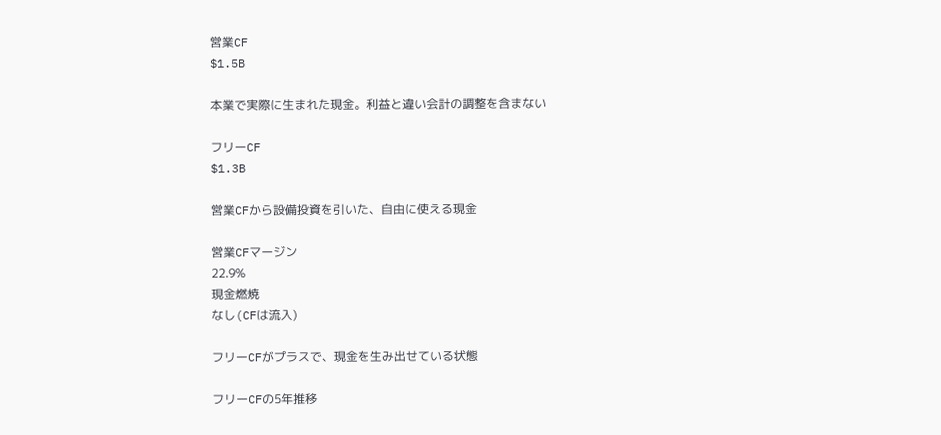営業CF
$1.5B

本業で実際に生まれた現金。利益と違い会計の調整を含まない

フリーCF
$1.3B

営業CFから設備投資を引いた、自由に使える現金

営業CFマージン
22.9%
現金燃焼
なし(CFは流入)

フリーCFがプラスで、現金を生み出せている状態

フリーCFの5年推移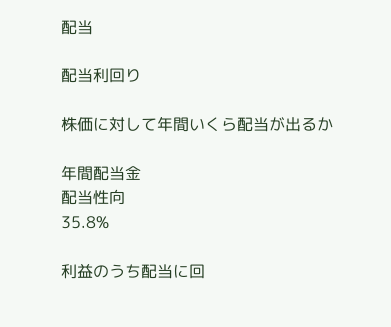配当

配当利回り

株価に対して年間いくら配当が出るか

年間配当金
配当性向
35.8%

利益のうち配当に回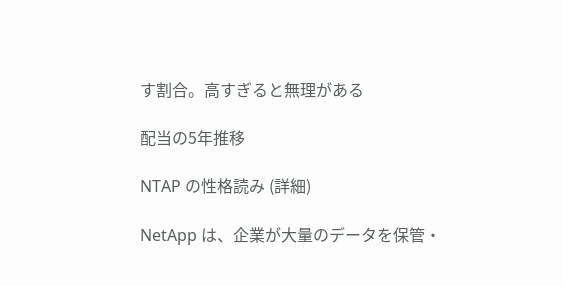す割合。高すぎると無理がある

配当の5年推移

NTAP の性格読み (詳細)

NetApp は、企業が大量のデータを保管・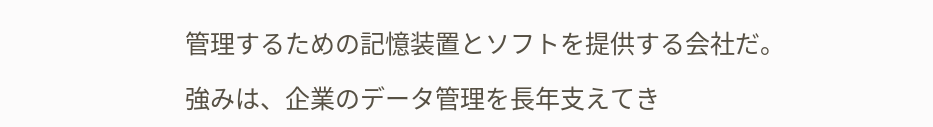管理するための記憶装置とソフトを提供する会社だ。

強みは、企業のデータ管理を長年支えてき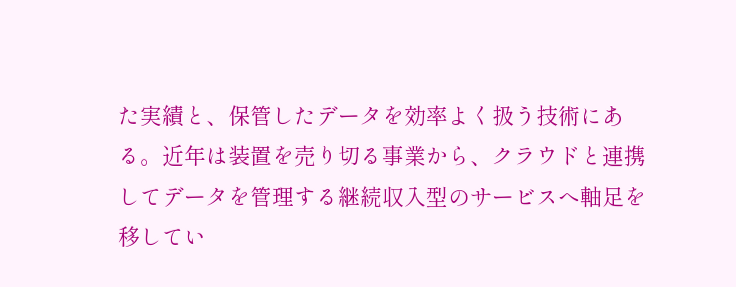た実績と、保管したデータを効率よく扱う技術にある。近年は装置を売り切る事業から、クラウドと連携してデータを管理する継続収入型のサービスへ軸足を移してい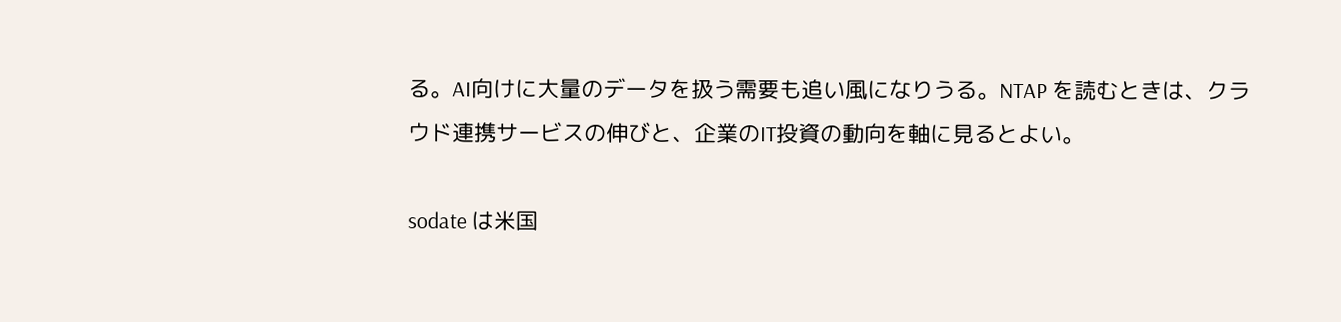る。AI向けに大量のデータを扱う需要も追い風になりうる。NTAP を読むときは、クラウド連携サービスの伸びと、企業のIT投資の動向を軸に見るとよい。

sodate は米国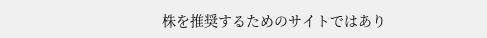株を推奨するためのサイトではあり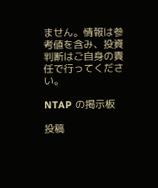ません。情報は参考値を含み、投資判断はご自身の責任で行ってください。

NTAP の掲示板

投稿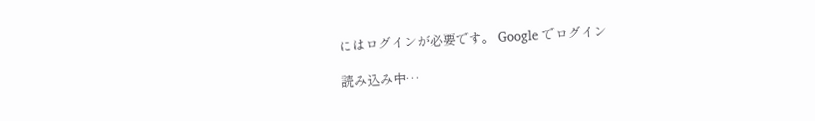にはログインが必要です。 Google でログイン

読み込み中…